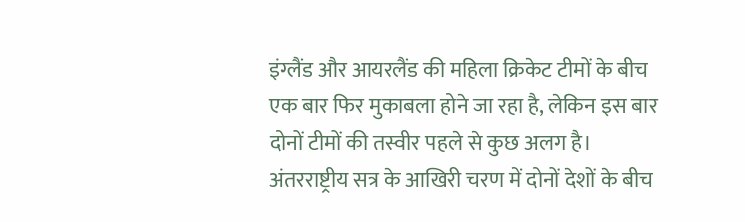इंग्लैंड और आयरलैंड की महिला क्रिकेट टीमों के बीच एक बार फिर मुकाबला होने जा रहा है, लेकिन इस बार दोनों टीमों की तस्वीर पहले से कुछ अलग है। अंतरराष्ट्रीय सत्र के आखिरी चरण में दोनों देशों के बीच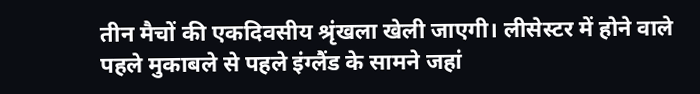तीन मैचों की एकदिवसीय श्रृंखला खेली जाएगी। लीसेस्टर में होने वाले पहले मुकाबले से पहले इंग्लैंड के सामने जहां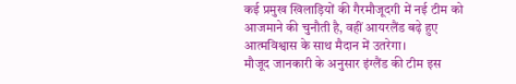कई प्रमुख खिलाड़ियों की गैरमौजूदगी में नई टीम को आजमाने की चुनौती है, वहीं आयरलैंड बढ़े हुए आत्मविश्वास के साथ मैदान में उतरेगा।
मौजूद जानकारी के अनुसार इंग्लैंड की टीम इस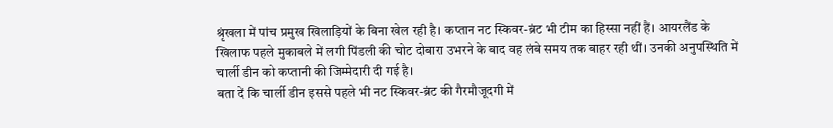श्रृंखला में पांच प्रमुख खिलाड़ियों के बिना खेल रही है। कप्तान नट स्किवर-ब्रंट भी टीम का हिस्सा नहीं हैं। आयरलैंड के खिलाफ पहले मुकाबले में लगी पिंडली की चोट दोबारा उभरने के बाद वह लंबे समय तक बाहर रही थीं। उनकी अनुपस्थिति में चार्ली डीन को कप्तानी की जिम्मेदारी दी गई है।
बता दें कि चार्ली डीन इससे पहले भी नट स्किवर-ब्रंट की गैरमौजूदगी में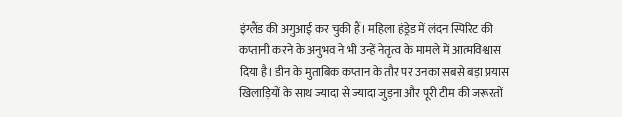इंग्लैंड की अगुआई कर चुकी हैं। महिला हंड्रेड में लंदन स्पिरिट की कप्तानी करने के अनुभव ने भी उन्हें नेतृत्व के मामले में आत्मविश्वास दिया है। डीन के मुताबिक कप्तान के तौर पर उनका सबसे बड़ा प्रयास खिलाड़ियों के साथ ज्यादा से ज्यादा जुड़ना और पूरी टीम की जरूरतों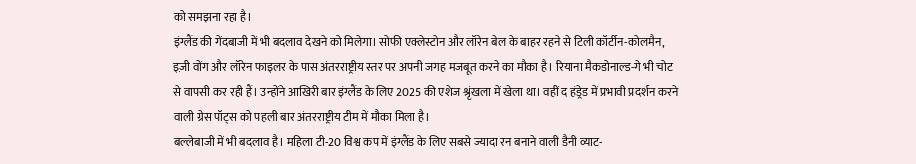को समझना रहा है।
इंग्लैंड की गेंदबाजी में भी बदलाव देखने को मिलेगा। सोफी एक्लेस्टोन और लॉरेन बेल के बाहर रहने से टिली कॉर्टीन-कोलमैन, इज़ी वोंग और लॉरेन फाइलर के पास अंतरराष्ट्रीय स्तर पर अपनी जगह मजबूत करने का मौका है। रियाना मैकडोनाल्ड-गे भी चोट से वापसी कर रही हैं। उन्होंने आखिरी बार इंग्लैंड के लिए 2025 की एशेज श्रृंखला में खेला था। वहीं द हंड्रेड में प्रभावी प्रदर्शन करने वाली ग्रेस पॉट्स को पहली बार अंतरराष्ट्रीय टीम में मौका मिला है।
बल्लेबाजी में भी बदलाव है। महिला टी-20 विश्व कप में इंग्लैंड के लिए सबसे ज्यादा रन बनाने वाली डैनी व्याट-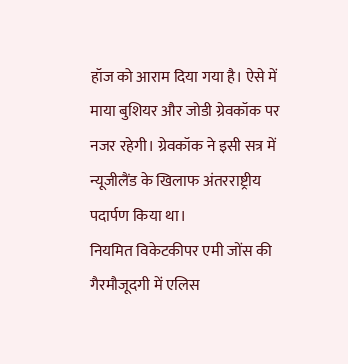हॉज को आराम दिया गया है। ऐसे में माया बुशियर और जोडी ग्रेवकॉक पर नजर रहेगी। ग्रेवकॉक ने इसी सत्र में न्यूजीलैंड के खिलाफ अंतरराष्ट्रीय पदार्पण किया था।
नियमित विकेटकीपर एमी जोंस की गैरमौजूदगी में एलिस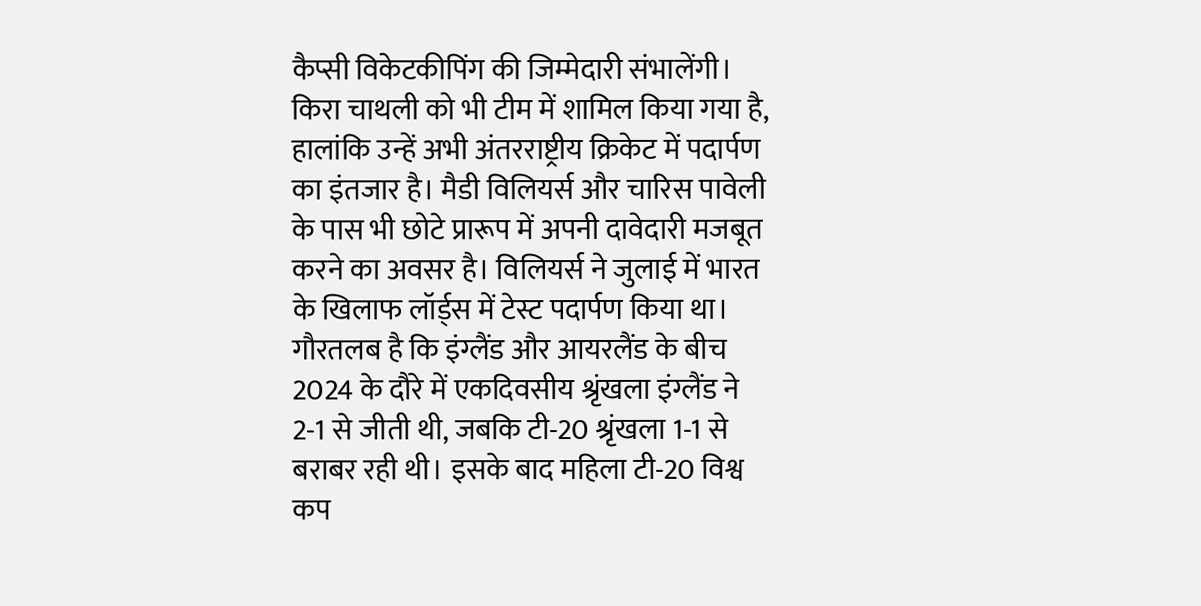कैप्सी विकेटकीपिंग की जिम्मेदारी संभालेंगी। किरा चाथली को भी टीम में शामिल किया गया है, हालांकि उन्हें अभी अंतरराष्ट्रीय क्रिकेट में पदार्पण का इंतजार है। मैडी विलियर्स और चारिस पावेली के पास भी छोटे प्रारूप में अपनी दावेदारी मजबूत करने का अवसर है। विलियर्स ने जुलाई में भारत के खिलाफ लॉर्ड्स में टेस्ट पदार्पण किया था।
गौरतलब है कि इंग्लैंड और आयरलैंड के बीच 2024 के दौरे में एकदिवसीय श्रृंखला इंग्लैंड ने 2-1 से जीती थी, जबकि टी-20 श्रृंखला 1-1 से बराबर रही थी। इसके बाद महिला टी-20 विश्व कप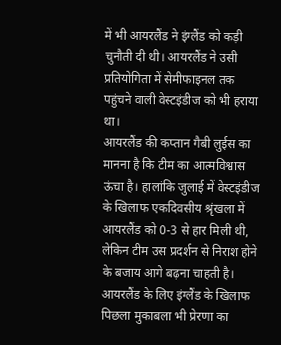में भी आयरलैंड ने इंग्लैंड को कड़ी चुनौती दी थी। आयरलैंड ने उसी प्रतियोगिता में सेमीफाइनल तक पहुंचने वाली वेस्टइंडीज को भी हराया था।
आयरलैंड की कप्तान गैबी लुईस का मानना है कि टीम का आत्मविश्वास ऊंचा है। हालांकि जुलाई में वेस्टइंडीज के खिलाफ एकदिवसीय श्रृंखला में आयरलैंड को 0-3 से हार मिली थी, लेकिन टीम उस प्रदर्शन से निराश होने के बजाय आगे बढ़ना चाहती है।
आयरलैंड के लिए इंग्लैंड के खिलाफ पिछला मुकाबला भी प्रेरणा का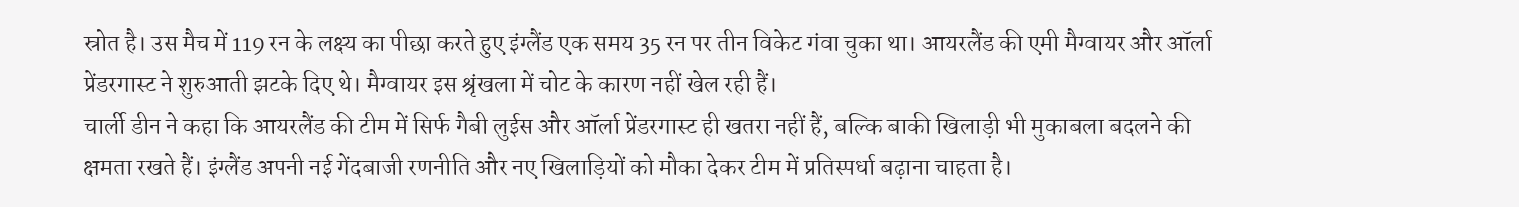स्रोत है। उस मैच में 119 रन के लक्ष्य का पीछा करते हुए इंग्लैंड एक समय 35 रन पर तीन विकेट गंवा चुका था। आयरलैंड की एमी मैग्वायर और ऑर्ला प्रेंडरगास्ट ने शुरुआती झटके दिए थे। मैग्वायर इस श्रृंखला में चोट के कारण नहीं खेल रही हैं।
चार्ली डीन ने कहा कि आयरलैंड की टीम में सिर्फ गैबी लुईस और ऑर्ला प्रेंडरगास्ट ही खतरा नहीं हैं, बल्कि बाकी खिलाड़ी भी मुकाबला बदलने की क्षमता रखते हैं। इंग्लैंड अपनी नई गेंदबाजी रणनीति और नए खिलाड़ियों को मौका देकर टीम में प्रतिस्पर्धा बढ़ाना चाहता है।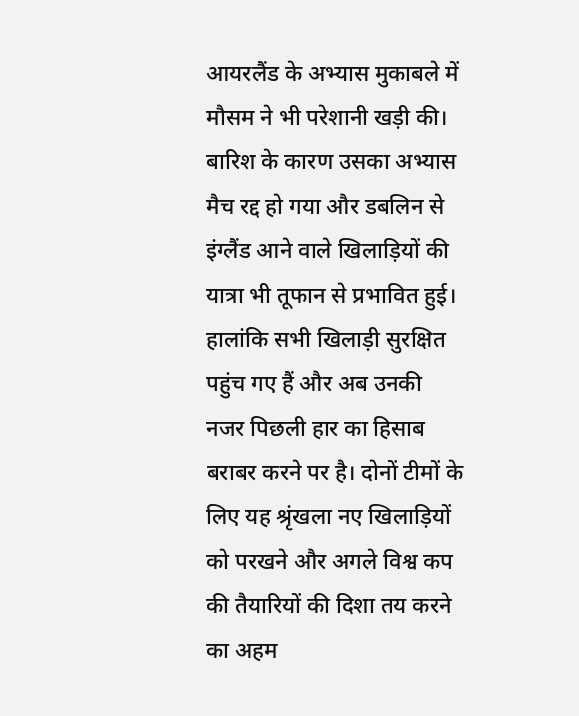आयरलैंड के अभ्यास मुकाबले में मौसम ने भी परेशानी खड़ी की। बारिश के कारण उसका अभ्यास मैच रद्द हो गया और डबलिन से इंग्लैंड आने वाले खिलाड़ियों की यात्रा भी तूफान से प्रभावित हुई। हालांकि सभी खिलाड़ी सुरक्षित पहुंच गए हैं और अब उनकी नजर पिछली हार का हिसाब बराबर करने पर है। दोनों टीमों के लिए यह श्रृंखला नए खिलाड़ियों को परखने और अगले विश्व कप की तैयारियों की दिशा तय करने का अहम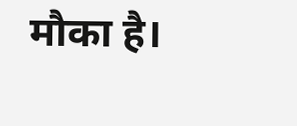मौका है।